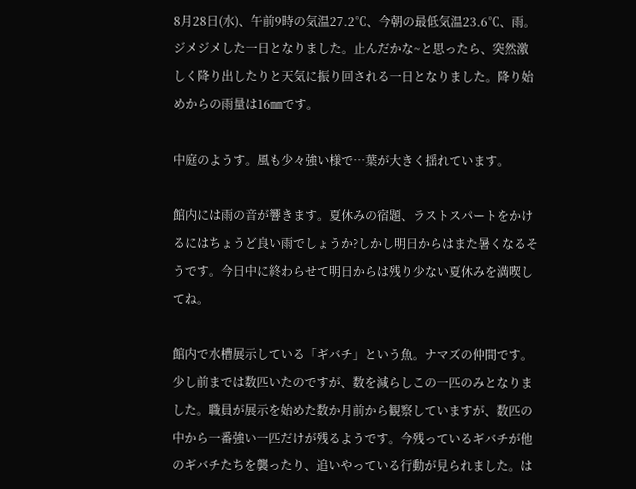8月28日(水)、午前9時の気温27.2℃、今朝の最低気温23.6℃、雨。ジメジメした一日となりました。止んだかな~と思ったら、突然激しく降り出したりと天気に振り回される一日となりました。降り始めからの雨量は16㎜です。

中庭のようす。風も少々強い様で…葉が大きく揺れています。

館内には雨の音が響きます。夏休みの宿題、ラストスパートをかけるにはちょうど良い雨でしょうか?しかし明日からはまた暑くなるそうです。今日中に終わらせて明日からは残り少ない夏休みを満喫してね。

館内で水槽展示している「ギバチ」という魚。ナマズの仲間です。少し前までは数匹いたのですが、数を減らしこの一匹のみとなりました。職員が展示を始めた数か月前から観察していますが、数匹の中から一番強い一匹だけが残るようです。今残っているギバチが他のギバチたちを襲ったり、追いやっている行動が見られました。は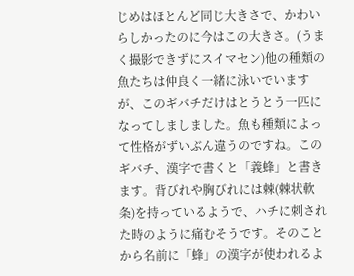じめはほとんど同じ大きさで、かわいらしかったのに今はこの大きさ。(うまく撮影できずにスイマセン)他の種類の魚たちは仲良く一緒に泳いでいますが、このギバチだけはとうとう一匹になってしましました。魚も種類によって性格がずいぶん違うのですね。このギバチ、漢字で書くと「義蜂」と書きます。背びれや胸びれには棘(棘状軟条)を持っているようで、ハチに刺された時のように痛むそうです。そのことから名前に「蜂」の漢字が使われるよ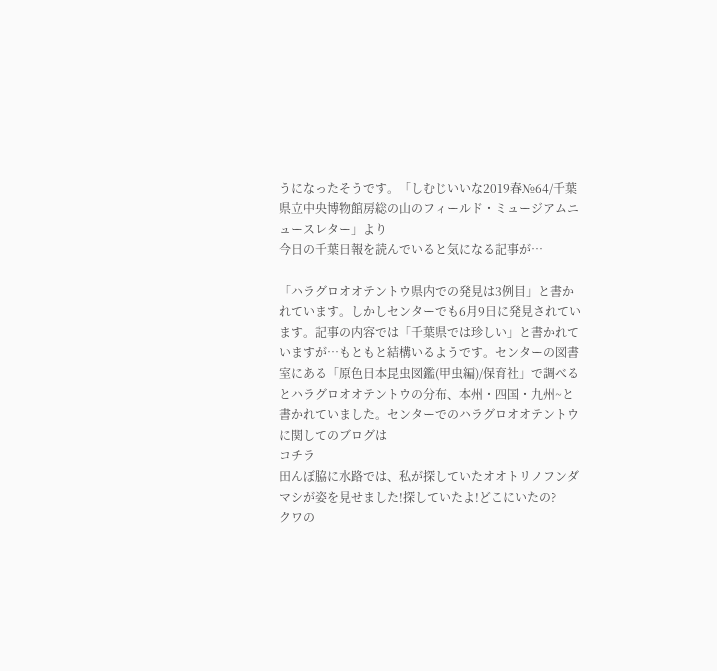うになったそうです。「しむじいいな2019春№64/千葉県立中央博物館房総の山のフィールド・ミュージアムニュースレター」より
今日の千葉日報を読んでいると気になる記事が…

「ハラグロオオテントウ県内での発見は3例目」と書かれています。しかしセンターでも6月9日に発見されています。記事の内容では「千葉県では珍しい」と書かれていますが…もともと結構いるようです。センターの図書室にある「原色日本昆虫図鑑(甲虫編)/保育社」で調べるとハラグロオオテントウの分布、本州・四国・九州~と書かれていました。センターでのハラグロオオテントウに関してのブログは
コチラ
田んぼ脇に水路では、私が探していたオオトリノフンダマシが姿を見せました!探していたよ!どこにいたの?
クワの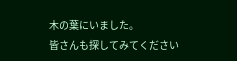木の葉にいました。
皆さんも探してみてください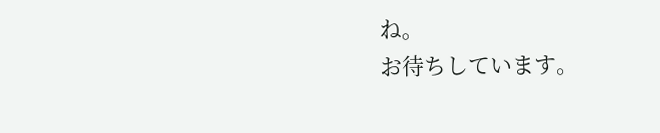ね。
お待ちしています。